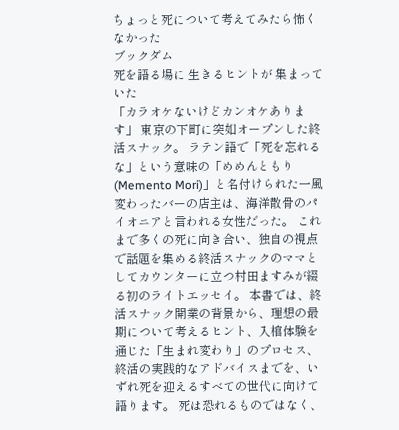ちょっと死について考えてみたら怖くなかった
ブックダム
死を語る場に 生きるヒントが 集まっていた
「カラオケないけどカンオケあります」 東京の下町に突如オープンした終活スナック。 ラテン語で「死を忘れるな」という意味の「めめんともり(Memento Mori)」と名付けられた一風変わったバーの店主は、海洋散骨のパイオニアと言われる女性だった。 これまで多くの死に向き合い、独自の視点で話題を集める終活スナックのママとしてカウンターに立つ村田ますみが綴る初のライトエッセイ。 本書では、終活スナック開業の背景から、理想の最期について考えるヒント、入棺体験を通じた「生まれ変わり」のプロセス、終活の実践的なアドバイスまでを、いずれ死を迎えるすべての世代に向けて語ります。 死は恐れるものではなく、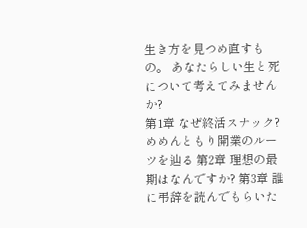生き方を見つめ直すもの。 あなたらしい生と死について考えてみませんか?
第1章 なぜ終活スナック?めめんともり開業のルーツを辿る 第2章 理想の最期はなんですか? 第3章 誰に弔辞を読んでもらいた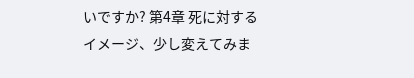いですか? 第4章 死に対するイメージ、少し変えてみま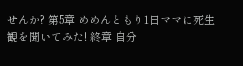せんか? 第5章 めめんともり1日ママに死生観を聞いてみた! 終章 自分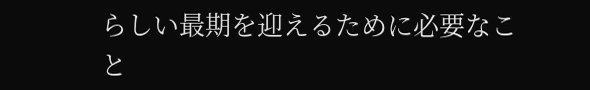らしい最期を迎えるために必要なこと